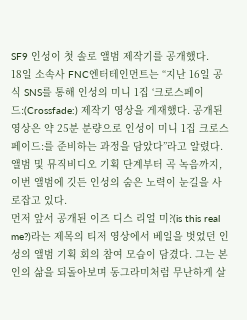SF9 인성이 첫 솔로 앨범 제작기를 공개했다.
18일 소속사 FNC엔터테인먼트는 “지난 16일 공식 SNS를 통해 인성의 미니 1집 ‘크로스페이드:(Crossfade:) 제작기 영상을 게재했다. 공개된 영상은 약 25분 분량으로 인성이 미니 1집 크로스페이드:를 준비하는 과정을 담았다”라고 알렸다. 앨범 및 뮤직비디오 기획 단계부터 곡 녹음까지, 이번 앨범에 깃든 인성의 숨은 노력이 눈길을 사로잡고 있다.
먼저 앞서 공개된 이즈 디스 리얼 미?(is this real me?)라는 제목의 티저 영상에서 베일을 벗었던 인성의 앨범 기획 회의 참여 모습이 담겼다. 그는 본인의 삶을 되돌아보며 동그라미처럼 무난하게 살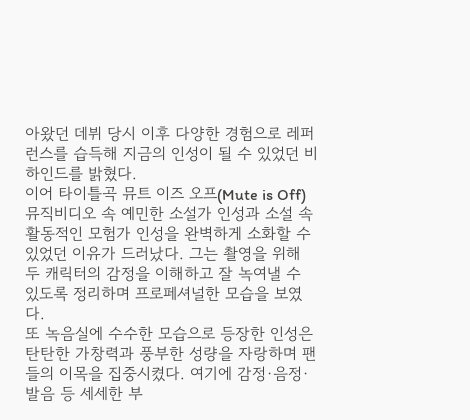아왔던 데뷔 당시 이후 다양한 경험으로 레퍼런스를 습득해 지금의 인성이 될 수 있었던 비하인드를 밝혔다.
이어 타이틀곡 뮤트 이즈 오프(Mute is Off) 뮤직비디오 속 예민한 소설가 인성과 소설 속 활동적인 모험가 인성을 완벽하게 소화할 수 있었던 이유가 드러났다. 그는 촬영을 위해 두 캐릭터의 감정을 이해하고 잘 녹여낼 수 있도록 정리하며 프로페셔널한 모습을 보였다.
또 녹음실에 수수한 모습으로 등장한 인성은 탄탄한 가창력과 풍부한 성량을 자랑하며 팬들의 이목을 집중시켰다. 여기에 감정·음정·발음 등 세세한 부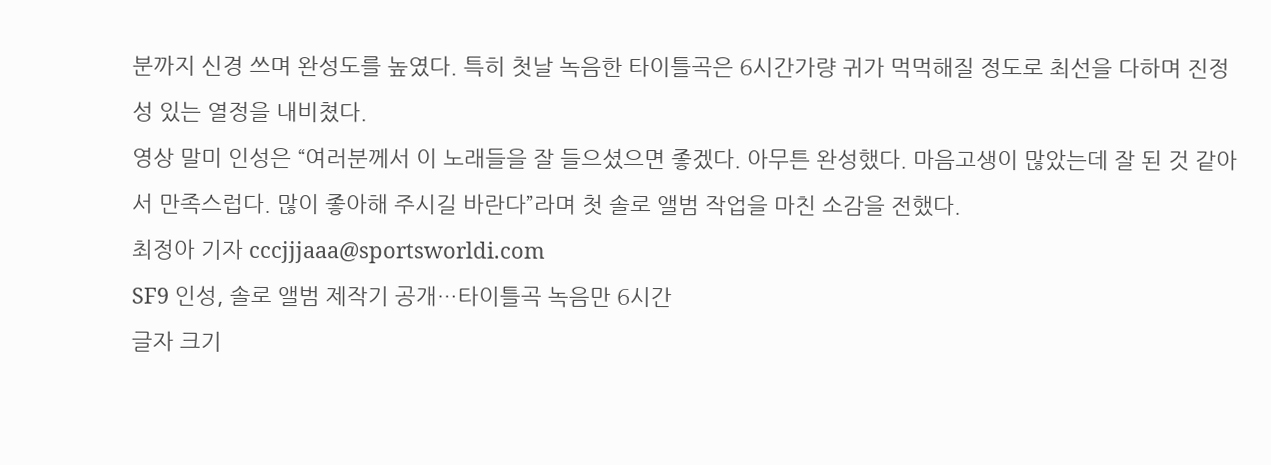분까지 신경 쓰며 완성도를 높였다. 특히 첫날 녹음한 타이틀곡은 6시간가량 귀가 먹먹해질 정도로 최선을 다하며 진정성 있는 열정을 내비쳤다.
영상 말미 인성은 “여러분께서 이 노래들을 잘 들으셨으면 좋겠다. 아무튼 완성했다. 마음고생이 많았는데 잘 된 것 같아서 만족스럽다. 많이 좋아해 주시길 바란다”라며 첫 솔로 앨범 작업을 마친 소감을 전했다.
최정아 기자 cccjjjaaa@sportsworldi.com
SF9 인성, 솔로 앨범 제작기 공개…타이틀곡 녹음만 6시간
글자 크기